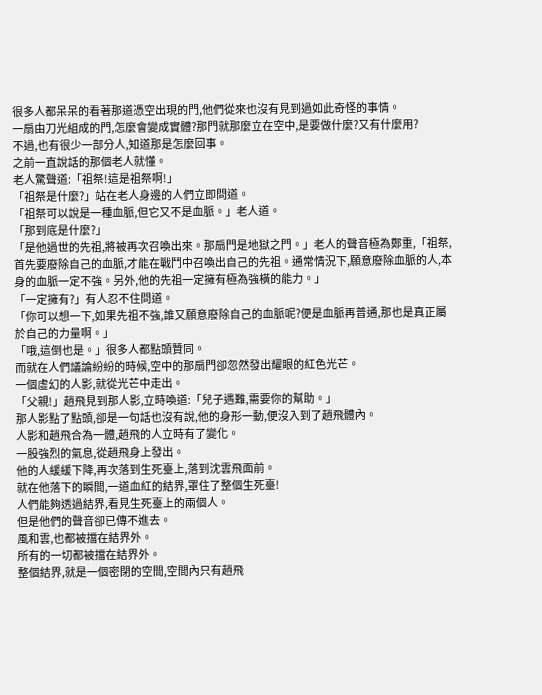很多人都呆呆的看著那道憑空出現的門,他們從來也沒有見到過如此奇怪的事情。
一扇由刀光組成的門,怎麼會變成實體?那門就那麼立在空中,是要做什麼?又有什麼用?
不過,也有很少一部分人,知道那是怎麼回事。
之前一直說話的那個老人就懂。
老人驚聲道:「祖祭!這是祖祭啊!」
「祖祭是什麼?」站在老人身邊的人們立即問道。
「祖祭可以說是一種血脈,但它又不是血脈。」老人道。
「那到底是什麼?」
「是他過世的先祖,將被再次召喚出來。那扇門是地獄之門。」老人的聲音極為鄭重,「祖祭,首先要廢除自己的血脈,才能在戰鬥中召喚出自己的先祖。通常情況下,願意廢除血脈的人,本身的血脈一定不強。另外,他的先祖一定擁有極為強橫的能力。」
「一定擁有?」有人忍不住問道。
「你可以想一下,如果先祖不強,誰又願意廢除自己的血脈呢?便是血脈再普通,那也是真正屬於自己的力量啊。」
「哦,這倒也是。」很多人都點頭贊同。
而就在人們議論紛紛的時候,空中的那扇門卻忽然發出耀眼的紅色光芒。
一個虛幻的人影,就從光芒中走出。
「父親!」趙飛見到那人影,立時喚道:「兒子遇難,需要你的幫助。」
那人影點了點頭,卻是一句話也沒有說,他的身形一動,便沒入到了趙飛體內。
人影和趙飛合為一體,趙飛的人立時有了變化。
一股強烈的氣息,從趙飛身上發出。
他的人緩緩下降,再次落到生死臺上,落到沈雲飛面前。
就在他落下的瞬間,一道血紅的結界,罩住了整個生死臺!
人們能夠透過結界,看見生死臺上的兩個人。
但是他們的聲音卻已傳不進去。
風和雲,也都被擋在結界外。
所有的一切都被擋在結界外。
整個結界,就是一個密閉的空間,空間內只有趙飛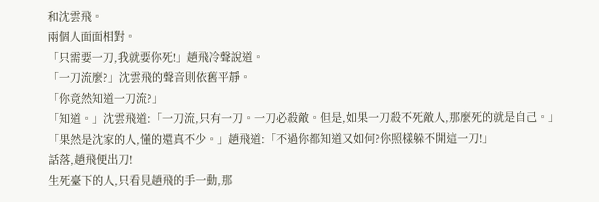和沈雲飛。
兩個人面面相對。
「只需要一刀,我就要你死!」趙飛冷聲說道。
「一刀流麼?」沈雲飛的聲音則依舊平靜。
「你竟然知道一刀流?」
「知道。」沈雲飛道:「一刀流,只有一刀。一刀必殺敵。但是,如果一刀殺不死敵人,那麼死的就是自己。」
「果然是沈家的人,懂的還真不少。」趙飛道:「不過你都知道又如何?你照樣躲不開這一刀!」
話落,趙飛便出刀!
生死臺下的人,只看見趙飛的手一動,那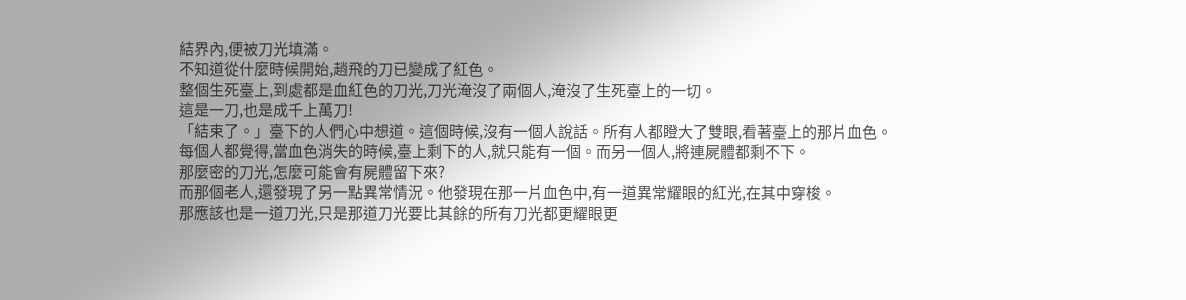結界內,便被刀光填滿。
不知道從什麼時候開始,趙飛的刀已變成了紅色。
整個生死臺上,到處都是血紅色的刀光,刀光淹沒了兩個人,淹沒了生死臺上的一切。
這是一刀,也是成千上萬刀!
「結束了。」臺下的人們心中想道。這個時候,沒有一個人說話。所有人都瞪大了雙眼,看著臺上的那片血色。
每個人都覺得,當血色消失的時候,臺上剩下的人,就只能有一個。而另一個人,將連屍體都剩不下。
那麼密的刀光,怎麼可能會有屍體留下來?
而那個老人,還發現了另一點異常情況。他發現在那一片血色中,有一道異常耀眼的紅光,在其中穿梭。
那應該也是一道刀光,只是那道刀光要比其餘的所有刀光都更耀眼更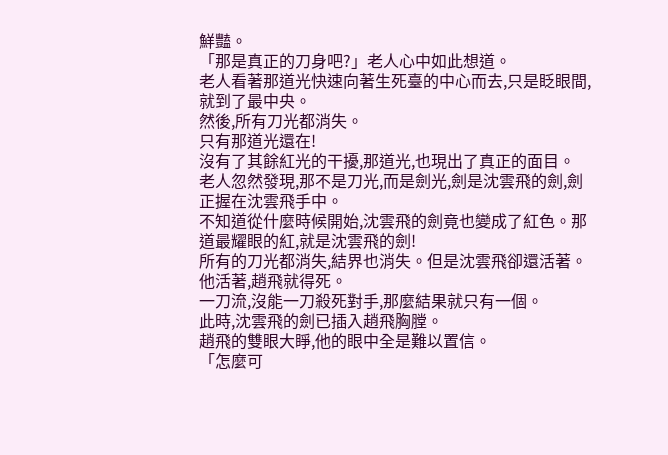鮮豔。
「那是真正的刀身吧?」老人心中如此想道。
老人看著那道光快速向著生死臺的中心而去,只是眨眼間,就到了最中央。
然後,所有刀光都消失。
只有那道光還在!
沒有了其餘紅光的干擾,那道光,也現出了真正的面目。
老人忽然發現,那不是刀光,而是劍光,劍是沈雲飛的劍,劍正握在沈雲飛手中。
不知道從什麼時候開始,沈雲飛的劍竟也變成了紅色。那道最耀眼的紅,就是沈雲飛的劍!
所有的刀光都消失,結界也消失。但是沈雲飛卻還活著。
他活著,趙飛就得死。
一刀流,沒能一刀殺死對手,那麼結果就只有一個。
此時,沈雲飛的劍已插入趙飛胸膛。
趙飛的雙眼大睜,他的眼中全是難以置信。
「怎麼可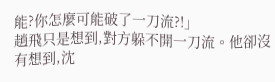能?你怎麼可能破了一刀流?!」
趙飛只是想到,對方躲不開一刀流。他卻沒有想到,沈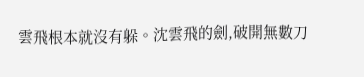雲飛根本就沒有躲。沈雲飛的劍,破開無數刀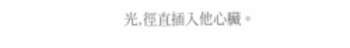光,徑直插入他心臟。